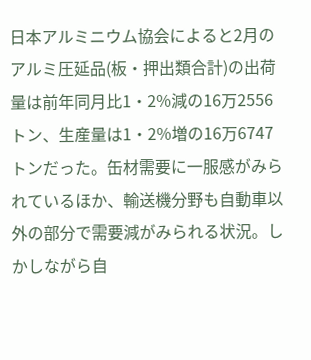日本アルミニウム協会によると2月のアルミ圧延品(板・押出類合計)の出荷量は前年同月比1・2%減の16万2556トン、生産量は1・2%増の16万6747トンだった。缶材需要に一服感がみられているほか、輸送機分野も自動車以外の部分で需要減がみられる状況。しかしながら自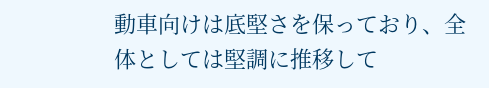動車向けは底堅さを保っており、全体としては堅調に推移して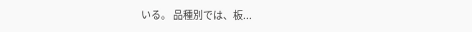いる。 品種別では、板...